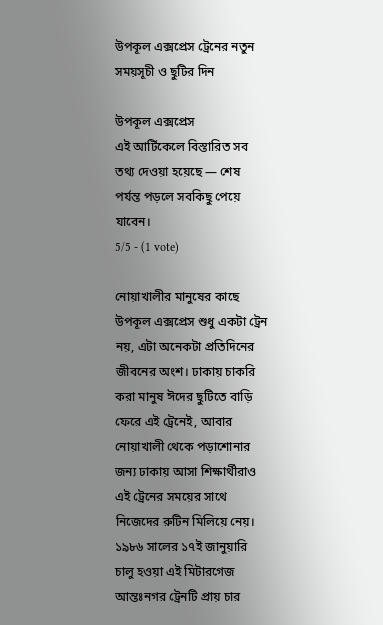উপকূল এক্সপ্রেস ট্রেনের নতুন সময়সূচী ও ছুটির দিন

উপকূল এক্সপ্রেস
এই আর্টিকেলে বিস্তারিত সব তথ্য দেওয়া হয়েছে — শেষ পর্যন্ত পড়লে সবকিছু পেয়ে যাবেন।
5/5 - (1 vote)

নোয়াখালীর মানুষের কাছে উপকূল এক্সপ্রেস শুধু একটা ট্রেন নয়, এটা অনেকটা প্রতিদিনের জীবনের অংশ। ঢাকায় চাকরি করা মানুষ ঈদের ছুটিতে বাড়ি ফেরে এই ট্রেনেই, আবার নোয়াখালী থেকে পড়াশোনার জন্য ঢাকায় আসা শিক্ষার্থীরাও এই ট্রেনের সময়ের সাথে নিজেদের রুটিন মিলিয়ে নেয়। ১৯৮৬ সালের ১৭ই জানুয়ারি চালু হওয়া এই মিটারগেজ আন্তঃনগর ট্রেনটি প্রায় চার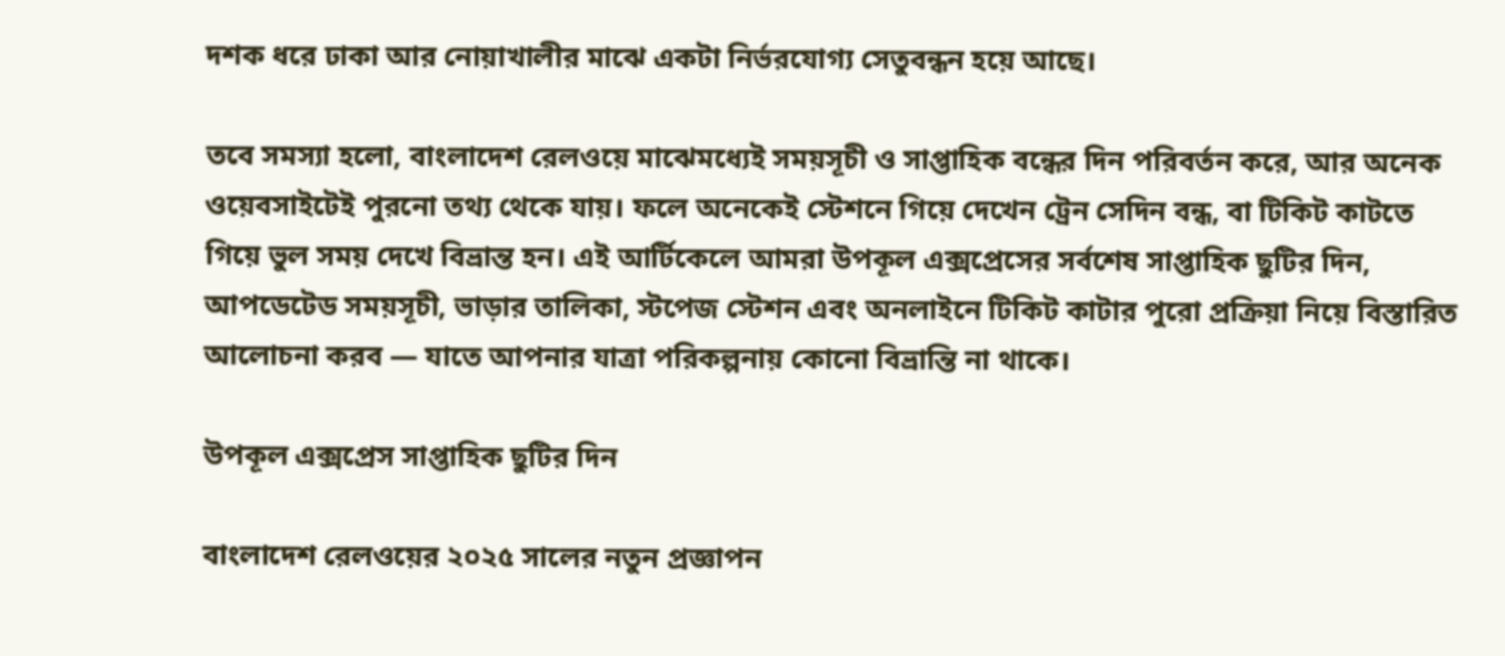দশক ধরে ঢাকা আর নোয়াখালীর মাঝে একটা নির্ভরযোগ্য সেতুবন্ধন হয়ে আছে।

তবে সমস্যা হলো, বাংলাদেশ রেলওয়ে মাঝেমধ্যেই সময়সূচী ও সাপ্তাহিক বন্ধের দিন পরিবর্তন করে, আর অনেক ওয়েবসাইটেই পুরনো তথ্য থেকে যায়। ফলে অনেকেই স্টেশনে গিয়ে দেখেন ট্রেন সেদিন বন্ধ, বা টিকিট কাটতে গিয়ে ভুল সময় দেখে বিভ্রান্ত হন। এই আর্টিকেলে আমরা উপকূল এক্সপ্রেসের সর্বশেষ সাপ্তাহিক ছুটির দিন, আপডেটেড সময়সূচী, ভাড়ার তালিকা, স্টপেজ স্টেশন এবং অনলাইনে টিকিট কাটার পুরো প্রক্রিয়া নিয়ে বিস্তারিত আলোচনা করব — যাতে আপনার যাত্রা পরিকল্পনায় কোনো বিভ্রান্তি না থাকে।

উপকূল এক্সপ্রেস সাপ্তাহিক ছুটির দিন

বাংলাদেশ রেলওয়ের ২০২৫ সালের নতুন প্রজ্ঞাপন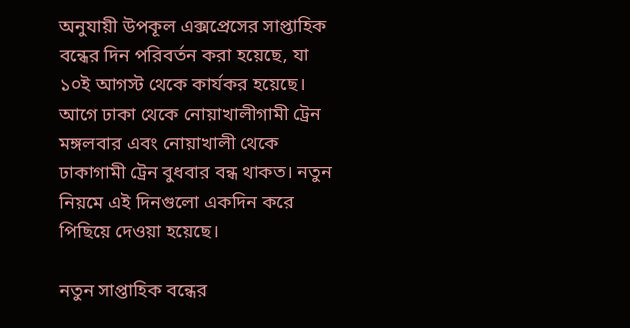অনুযায়ী উপকূল এক্সপ্রেসের সাপ্তাহিক বন্ধের দিন পরিবর্তন করা হয়েছে, যা ১০ই আগস্ট থেকে কার্যকর হয়েছে। আগে ঢাকা থেকে নোয়াখালীগামী ট্রেন মঙ্গলবার এবং নোয়াখালী থেকে ঢাকাগামী ট্রেন বুধবার বন্ধ থাকত। নতুন নিয়মে এই দিনগুলো একদিন করে পিছিয়ে দেওয়া হয়েছে।

নতুন সাপ্তাহিক বন্ধের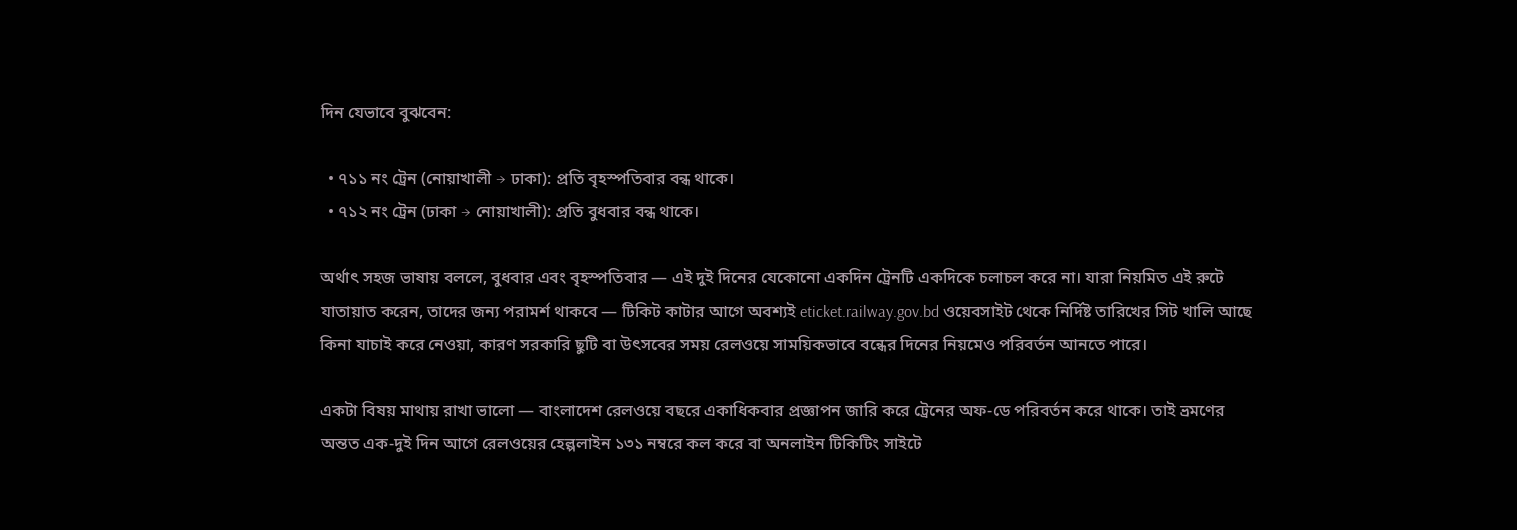দিন যেভাবে বুঝবেন:

  • ৭১১ নং ট্রেন (নোয়াখালী → ঢাকা): প্রতি বৃহস্পতিবার বন্ধ থাকে।
  • ৭১২ নং ট্রেন (ঢাকা → নোয়াখালী): প্রতি বুধবার বন্ধ থাকে।

অর্থাৎ সহজ ভাষায় বললে, বুধবার এবং বৃহস্পতিবার — এই দুই দিনের যেকোনো একদিন ট্রেনটি একদিকে চলাচল করে না। যারা নিয়মিত এই রুটে যাতায়াত করেন, তাদের জন্য পরামর্শ থাকবে — টিকিট কাটার আগে অবশ্যই eticket.railway.gov.bd ওয়েবসাইট থেকে নির্দিষ্ট তারিখের সিট খালি আছে কিনা যাচাই করে নেওয়া, কারণ সরকারি ছুটি বা উৎসবের সময় রেলওয়ে সাময়িকভাবে বন্ধের দিনের নিয়মেও পরিবর্তন আনতে পারে।

একটা বিষয় মাথায় রাখা ভালো — বাংলাদেশ রেলওয়ে বছরে একাধিকবার প্রজ্ঞাপন জারি করে ট্রেনের অফ-ডে পরিবর্তন করে থাকে। তাই ভ্রমণের অন্তত এক-দুই দিন আগে রেলওয়ের হেল্পলাইন ১৩১ নম্বরে কল করে বা অনলাইন টিকিটিং সাইটে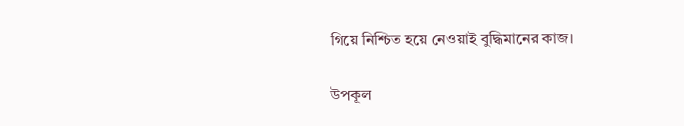গিয়ে নিশ্চিত হয়ে নেওয়াই বুদ্ধিমানের কাজ।

উপকূল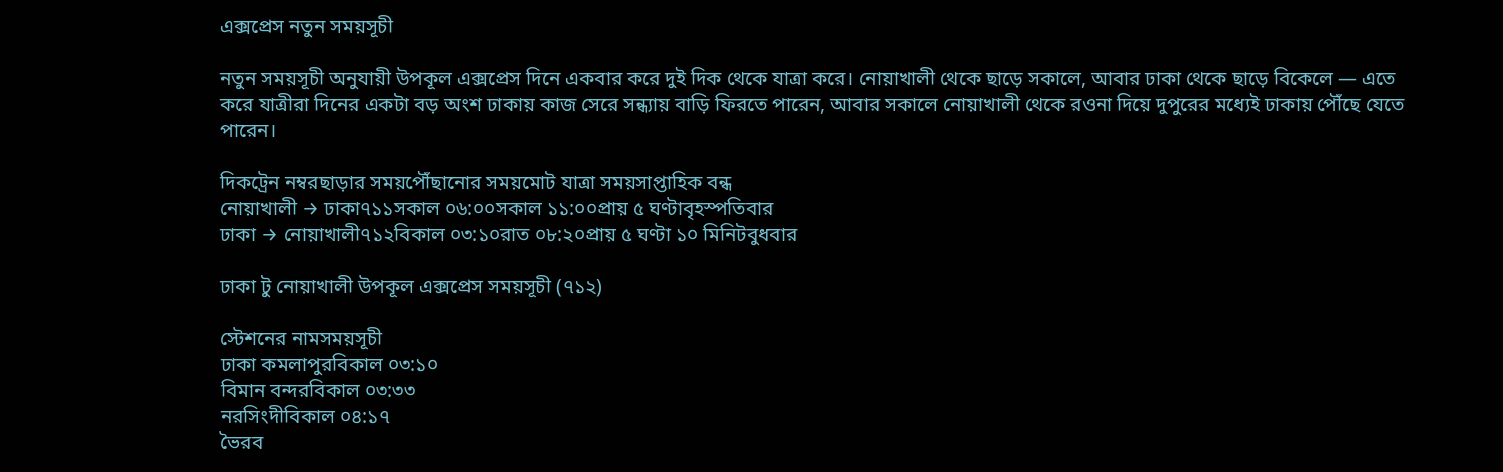এক্সপ্রেস নতুন সময়সূচী

নতুন সময়সূচী অনুযায়ী উপকূল এক্সপ্রেস দিনে একবার করে দুই দিক থেকে যাত্রা করে। নোয়াখালী থেকে ছাড়ে সকালে, আবার ঢাকা থেকে ছাড়ে বিকেলে — এতে করে যাত্রীরা দিনের একটা বড় অংশ ঢাকায় কাজ সেরে সন্ধ্যায় বাড়ি ফিরতে পারেন, আবার সকালে নোয়াখালী থেকে রওনা দিয়ে দুপুরের মধ্যেই ঢাকায় পৌঁছে যেতে পারেন।

দিকট্রেন নম্বরছাড়ার সময়পৌঁছানোর সময়মোট যাত্রা সময়সাপ্তাহিক বন্ধ
নোয়াখালী → ঢাকা৭১১সকাল ০৬:০০সকাল ১১:০০প্রায় ৫ ঘণ্টাবৃহস্পতিবার
ঢাকা → নোয়াখালী৭১২বিকাল ০৩:১০রাত ০৮:২০প্রায় ৫ ঘণ্টা ১০ মিনিটবুধবার

ঢাকা টু নোয়াখালী উপকূল এক্সপ্রেস সময়সূচী (৭১২)

স্টেশনের নামসময়সূচী
ঢাকা কমলাপুরবিকাল ০৩:১০
বিমান বন্দরবিকাল ০৩:৩৩
নরসিংদীবিকাল ০৪:১৭
ভৈরব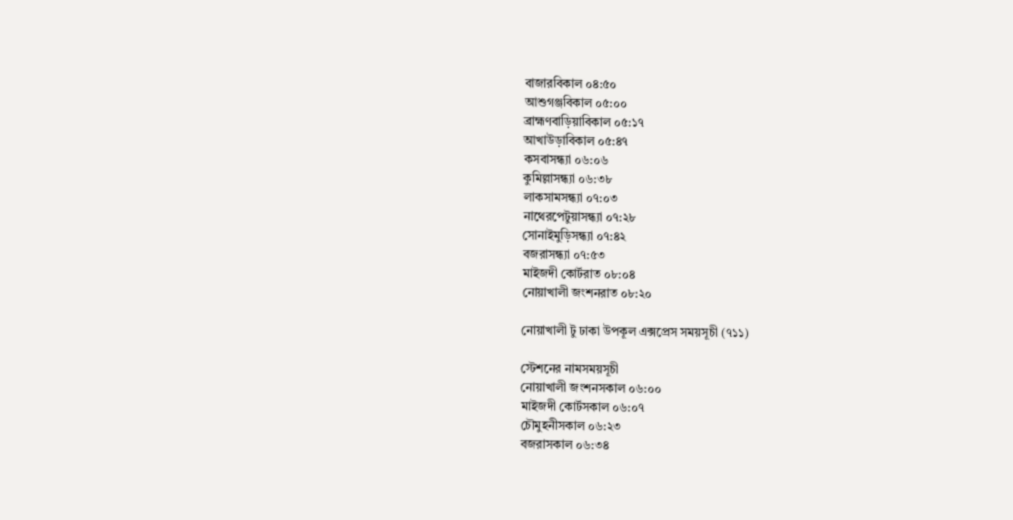বাজারবিকাল ০৪:৫০
আশুগঞ্জবিকাল ০৫:০০
ব্রাহ্মণবাড়িয়াবিকাল ০৫:১৭
আখাউড়াবিকাল ০৫:৪৭
কসবাসন্ধ্যা ০৬:০৬
কুমিল্লাসন্ধ্যা ০৬:৩৮
লাকসামসন্ধ্যা ০৭:০৩
নাথেরপেটুয়াসন্ধ্যা ০৭:২৮
সোনাইমুড়িসন্ধ্যা ০৭:৪২
বজরাসন্ধ্যা ০৭:৫৩
মাইজদী কোর্টরাত ০৮:০৪
নোয়াখালী জংশনরাত ০৮:২০

নোয়াখালী টু ঢাকা উপকূল এক্সপ্রেস সময়সূচী (৭১১)

স্টেশনের নামসময়সূচী
নোয়াখালী জংশনসকাল ০৬:০০
মাইজদী কোর্টসকাল ০৬:০৭
চৌমুহনীসকাল ০৬:২৩
বজরাসকাল ০৬:৩৪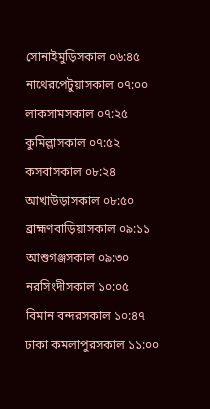সোনাইমুড়িসকাল ০৬:৪৫
নাথেরপেটুয়াসকাল ০৭:০০
লাকসামসকাল ০৭:২৫
কুমিল্লাসকাল ০৭:৫২
কসবাসকাল ০৮:২৪
আখাউড়াসকাল ০৮:৫০
ব্রাহ্মণবাড়িয়াসকাল ০৯:১১
আশুগঞ্জসকাল ০৯:৩০
নরসিংদীসকাল ১০:০৫
বিমান বন্দরসকাল ১০:৪৭
ঢাকা কমলাপুরসকাল ১১:০০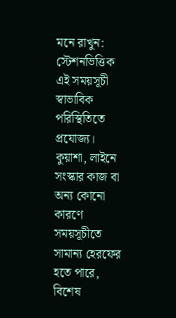মনে রাখুন: স্টেশনভিত্তিক এই সময়সূচী স্বাভাবিক পরিস্থিতিতে প্রযোজ্য। কুয়াশা, লাইনে সংস্কার কাজ বা অন্য কোনো কারণে সময়সূচীতে সামান্য হেরফের হতে পারে, বিশেষ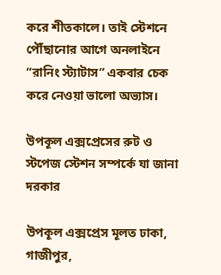করে শীতকালে। তাই স্টেশনে পৌঁছানোর আগে অনলাইনে “রানিং স্ট্যাটাস” একবার চেক করে নেওয়া ভালো অভ্যাস।

উপকূল এক্সপ্রেসের রুট ও স্টপেজ স্টেশন সম্পর্কে যা জানা দরকার

উপকূল এক্সপ্রেস মূলত ঢাকা, গাজীপুর,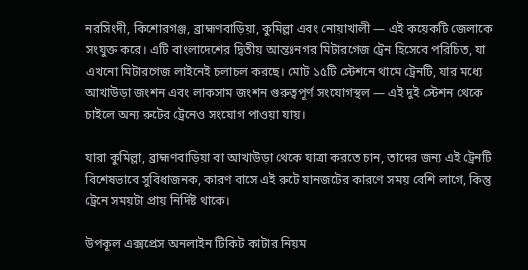নরসিংদী, কিশোরগঞ্জ, ব্রাহ্মণবাড়িয়া, কুমিল্লা এবং নোয়াখালী — এই কয়েকটি জেলাকে সংযুক্ত করে। এটি বাংলাদেশের দ্বিতীয় আন্তঃনগর মিটারগেজ ট্রেন হিসেবে পরিচিত, যা এখনো মিটারগেজ লাইনেই চলাচল করছে। মোট ১৫টি স্টেশনে থামে ট্রেনটি, যার মধ্যে আখাউড়া জংশন এবং লাকসাম জংশন গুরুত্বপূর্ণ সংযোগস্থল — এই দুই স্টেশন থেকে চাইলে অন্য রুটের ট্রেনেও সংযোগ পাওয়া যায়।

যারা কুমিল্লা, ব্রাহ্মণবাড়িয়া বা আখাউড়া থেকে যাত্রা করতে চান, তাদের জন্য এই ট্রেনটি বিশেষভাবে সুবিধাজনক, কারণ বাসে এই রুটে যানজটের কারণে সময় বেশি লাগে, কিন্তু ট্রেনে সময়টা প্রায় নির্দিষ্ট থাকে।

উপকূল এক্সপ্রেস অনলাইন টিকিট কাটার নিয়ম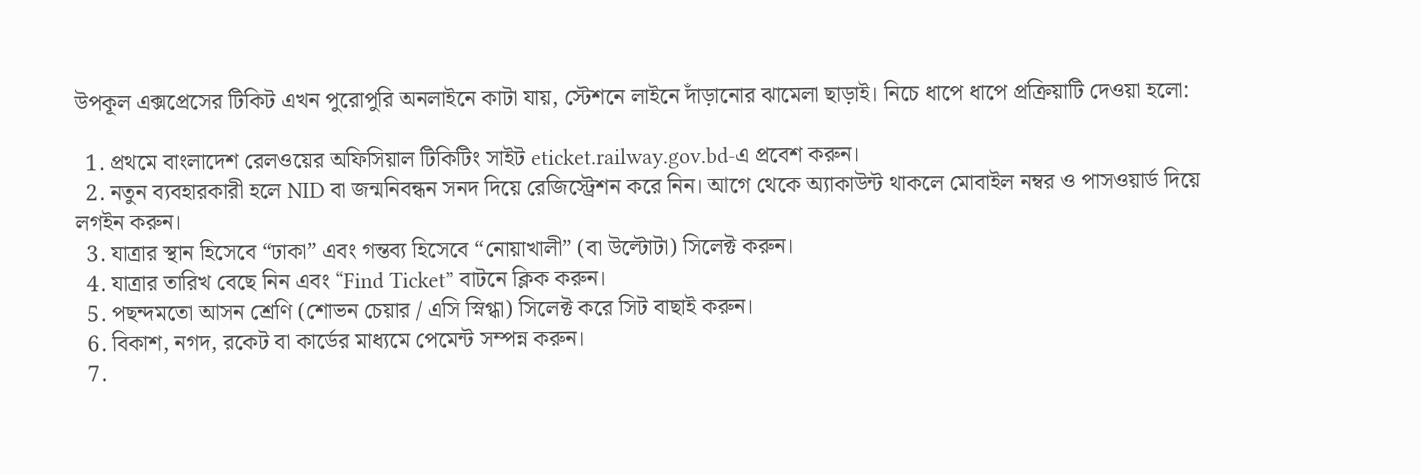উপকূল এক্সপ্রেসের টিকিট এখন পুরোপুরি অনলাইনে কাটা যায়, স্টেশনে লাইনে দাঁড়ানোর ঝামেলা ছাড়াই। নিচে ধাপে ধাপে প্রক্রিয়াটি দেওয়া হলো:

  1. প্রথমে বাংলাদেশ রেলওয়ের অফিসিয়াল টিকিটিং সাইট eticket.railway.gov.bd-এ প্রবেশ করুন।
  2. নতুন ব্যবহারকারী হলে NID বা জন্মনিবন্ধন সনদ দিয়ে রেজিস্ট্রেশন করে নিন। আগে থেকে অ্যাকাউন্ট থাকলে মোবাইল নম্বর ও পাসওয়ার্ড দিয়ে লগইন করুন।
  3. যাত্রার স্থান হিসেবে “ঢাকা” এবং গন্তব্য হিসেবে “নোয়াখালী” (বা উল্টোটা) সিলেক্ট করুন।
  4. যাত্রার তারিখ বেছে নিন এবং “Find Ticket” বাটনে ক্লিক করুন।
  5. পছন্দমতো আসন শ্রেণি (শোভন চেয়ার / এসি স্নিগ্ধা) সিলেক্ট করে সিট বাছাই করুন।
  6. বিকাশ, নগদ, রকেট বা কার্ডের মাধ্যমে পেমেন্ট সম্পন্ন করুন।
  7.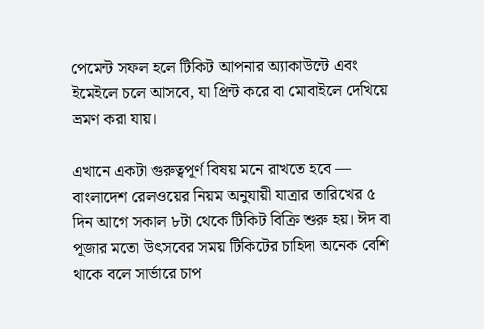পেমেন্ট সফল হলে টিকিট আপনার অ্যাকাউন্টে এবং ইমেইলে চলে আসবে, যা প্রিন্ট করে বা মোবাইলে দেখিয়ে ভ্রমণ করা যায়।

এখানে একটা গুরুত্বপূর্ণ বিষয় মনে রাখতে হবে — বাংলাদেশ রেলওয়ের নিয়ম অনুযায়ী যাত্রার তারিখের ৫ দিন আগে সকাল ৮টা থেকে টিকিট বিক্রি শুরু হয়। ঈদ বা পূজার মতো উৎসবের সময় টিকিটের চাহিদা অনেক বেশি থাকে বলে সার্ভারে চাপ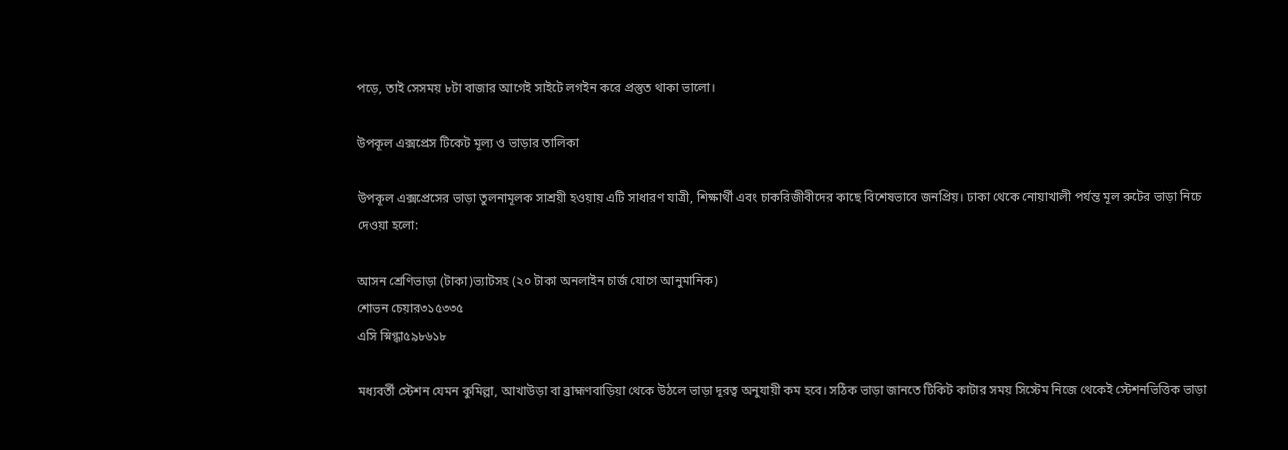পড়ে, তাই সেসময় ৮টা বাজার আগেই সাইটে লগইন করে প্রস্তুত থাকা ভালো।

উপকূল এক্সপ্রেস টিকেট মূল্য ও ভাড়ার তালিকা

উপকূল এক্সপ্রেসের ভাড়া তুলনামূলক সাশ্রয়ী হওয়ায় এটি সাধারণ যাত্রী, শিক্ষার্থী এবং চাকরিজীবীদের কাছে বিশেষভাবে জনপ্রিয়। ঢাকা থেকে নোয়াখালী পর্যন্ত মূল রুটের ভাড়া নিচে দেওয়া হলো:

আসন শ্রেণিভাড়া (টাকা)ভ্যাটসহ (২০ টাকা অনলাইন চার্জ যোগে আনুমানিক)
শোভন চেয়ার৩১৫৩৩৫
এসি স্নিগ্ধা৫৯৮৬১৮

মধ্যবর্তী স্টেশন যেমন কুমিল্লা, আখাউড়া বা ব্রাহ্মণবাড়িয়া থেকে উঠলে ভাড়া দূরত্ব অনুযায়ী কম হবে। সঠিক ভাড়া জানতে টিকিট কাটার সময় সিস্টেম নিজে থেকেই স্টেশনভিত্তিক ভাড়া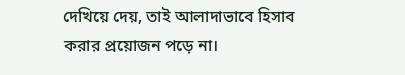দেখিয়ে দেয়, তাই আলাদাভাবে হিসাব করার প্রয়োজন পড়ে না।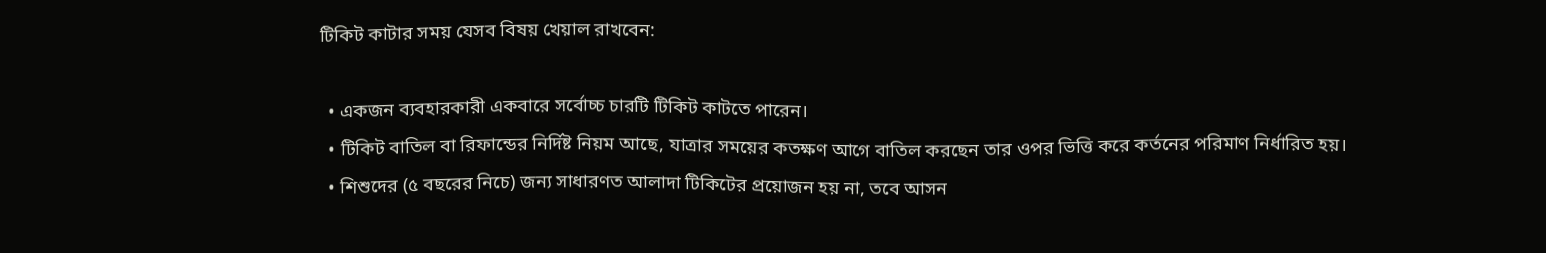টিকিট কাটার সময় যেসব বিষয় খেয়াল রাখবেন:

  • একজন ব্যবহারকারী একবারে সর্বোচ্চ চারটি টিকিট কাটতে পারেন।
  • টিকিট বাতিল বা রিফান্ডের নির্দিষ্ট নিয়ম আছে, যাত্রার সময়ের কতক্ষণ আগে বাতিল করছেন তার ওপর ভিত্তি করে কর্তনের পরিমাণ নির্ধারিত হয়।
  • শিশুদের (৫ বছরের নিচে) জন্য সাধারণত আলাদা টিকিটের প্রয়োজন হয় না, তবে আসন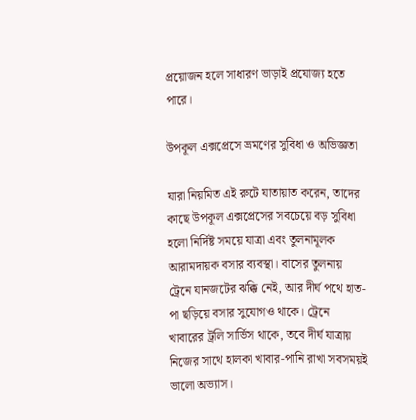প্রয়োজন হলে সাধারণ ভাড়াই প্রযোজ্য হতে পারে।

উপকূল এক্সপ্রেসে ভ্রমণের সুবিধা ও অভিজ্ঞতা

যারা নিয়মিত এই রুটে যাতায়াত করেন, তাদের কাছে উপকূল এক্সপ্রেসের সবচেয়ে বড় সুবিধা হলো নির্দিষ্ট সময়ে যাত্রা এবং তুলনামূলক আরামদায়ক বসার ব্যবস্থা। বাসের তুলনায় ট্রেনে যানজটের ঝক্কি নেই, আর দীর্ঘ পথে হাত-পা ছড়িয়ে বসার সুযোগও থাকে। ট্রেনে খাবারের ট্রলি সার্ভিস থাকে, তবে দীর্ঘ যাত্রায় নিজের সাথে হালকা খাবার-পানি রাখা সবসময়ই ভালো অভ্যাস।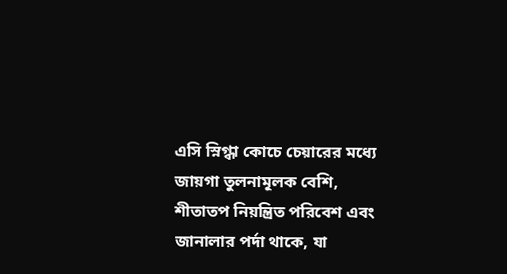এসি স্নিগ্ধা কোচে চেয়ারের মধ্যে জায়গা তুলনামূলক বেশি, শীতাতপ নিয়ন্ত্রিত পরিবেশ এবং জানালার পর্দা থাকে, যা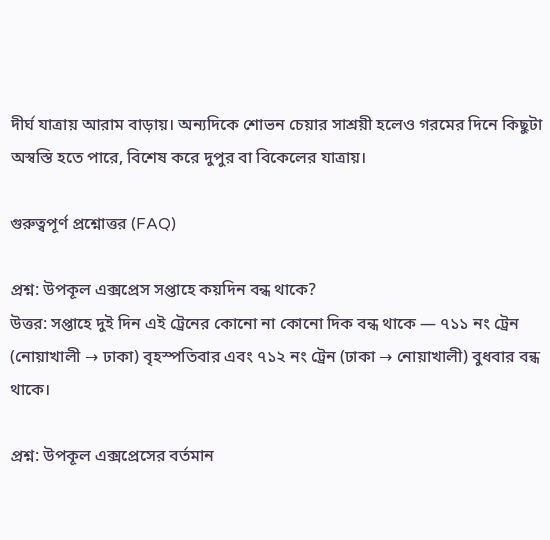দীর্ঘ যাত্রায় আরাম বাড়ায়। অন্যদিকে শোভন চেয়ার সাশ্রয়ী হলেও গরমের দিনে কিছুটা অস্বস্তি হতে পারে, বিশেষ করে দুপুর বা বিকেলের যাত্রায়।

গুরুত্বপূর্ণ প্রশ্নোত্তর (FAQ)

প্রশ্ন: উপকূল এক্সপ্রেস সপ্তাহে কয়দিন বন্ধ থাকে?
উত্তর: সপ্তাহে দুই দিন এই ট্রেনের কোনো না কোনো দিক বন্ধ থাকে — ৭১১ নং ট্রেন (নোয়াখালী → ঢাকা) বৃহস্পতিবার এবং ৭১২ নং ট্রেন (ঢাকা → নোয়াখালী) বুধবার বন্ধ থাকে।

প্রশ্ন: উপকূল এক্সপ্রেসের বর্তমান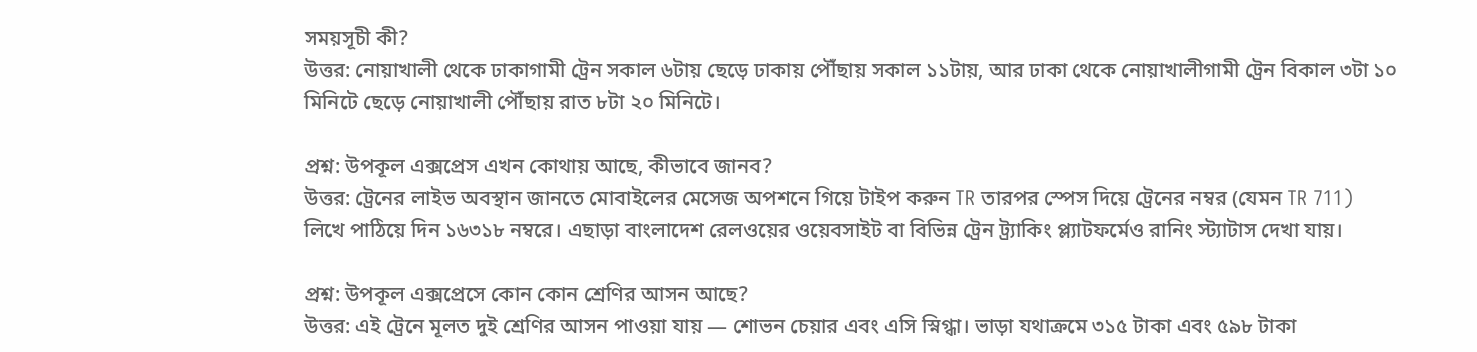সময়সূচী কী?
উত্তর: নোয়াখালী থেকে ঢাকাগামী ট্রেন সকাল ৬টায় ছেড়ে ঢাকায় পৌঁছায় সকাল ১১টায়, আর ঢাকা থেকে নোয়াখালীগামী ট্রেন বিকাল ৩টা ১০ মিনিটে ছেড়ে নোয়াখালী পৌঁছায় রাত ৮টা ২০ মিনিটে।

প্রশ্ন: উপকূল এক্সপ্রেস এখন কোথায় আছে, কীভাবে জানব?
উত্তর: ট্রেনের লাইভ অবস্থান জানতে মোবাইলের মেসেজ অপশনে গিয়ে টাইপ করুন TR তারপর স্পেস দিয়ে ট্রেনের নম্বর (যেমন TR 711) লিখে পাঠিয়ে দিন ১৬৩১৮ নম্বরে। এছাড়া বাংলাদেশ রেলওয়ের ওয়েবসাইট বা বিভিন্ন ট্রেন ট্র্যাকিং প্ল্যাটফর্মেও রানিং স্ট্যাটাস দেখা যায়।

প্রশ্ন: উপকূল এক্সপ্রেসে কোন কোন শ্রেণির আসন আছে?
উত্তর: এই ট্রেনে মূলত দুই শ্রেণির আসন পাওয়া যায় — শোভন চেয়ার এবং এসি স্নিগ্ধা। ভাড়া যথাক্রমে ৩১৫ টাকা এবং ৫৯৮ টাকা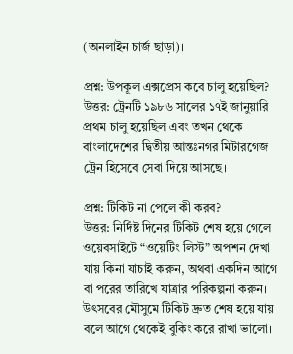(অনলাইন চার্জ ছাড়া)।

প্রশ্ন: উপকূল এক্সপ্রেস কবে চালু হয়েছিল?
উত্তর: ট্রেনটি ১৯৮৬ সালের ১৭ই জানুয়ারি প্রথম চালু হয়েছিল এবং তখন থেকে বাংলাদেশের দ্বিতীয় আন্তঃনগর মিটারগেজ ট্রেন হিসেবে সেবা দিয়ে আসছে।

প্রশ্ন: টিকিট না পেলে কী করব?
উত্তর: নির্দিষ্ট দিনের টিকিট শেষ হয়ে গেলে ওয়েবসাইটে “ওয়েটিং লিস্ট” অপশন দেখা যায় কিনা যাচাই করুন, অথবা একদিন আগে বা পরের তারিখে যাত্রার পরিকল্পনা করুন। উৎসবের মৌসুমে টিকিট দ্রুত শেষ হয়ে যায় বলে আগে থেকেই বুকিং করে রাখা ভালো।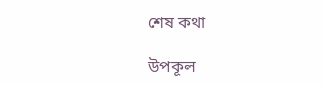শেষ কথা

উপকূল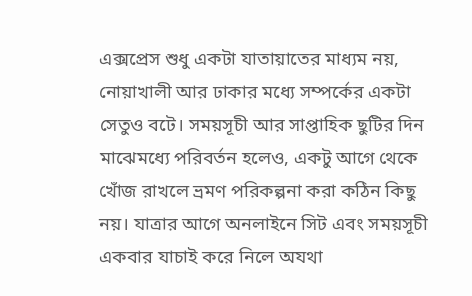এক্সপ্রেস শুধু একটা যাতায়াতের মাধ্যম নয়, নোয়াখালী আর ঢাকার মধ্যে সম্পর্কের একটা সেতুও বটে। সময়সূচী আর সাপ্তাহিক ছুটির দিন মাঝেমধ্যে পরিবর্তন হলেও, একটু আগে থেকে খোঁজ রাখলে ভ্রমণ পরিকল্পনা করা কঠিন কিছু নয়। যাত্রার আগে অনলাইনে সিট এবং সময়সূচী একবার যাচাই করে নিলে অযথা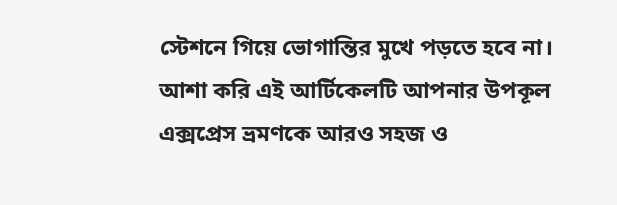স্টেশনে গিয়ে ভোগান্তির মুখে পড়তে হবে না। আশা করি এই আর্টিকেলটি আপনার উপকূল এক্সপ্রেস ভ্রমণকে আরও সহজ ও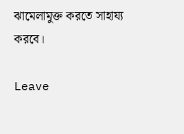ঝামেলামুক্ত করতে সাহায্য করবে।

Leave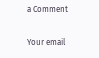a Comment

Your email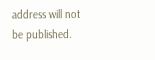address will not be published.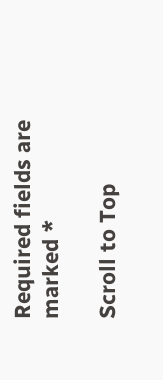Required fields are marked *

Scroll to Top